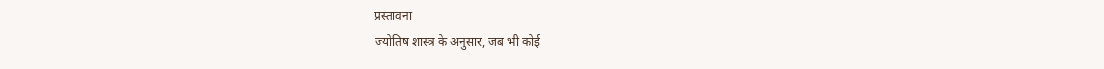प्रस्तावना
ज्योतिष शास्त्र के अनुसार, जब भी कोई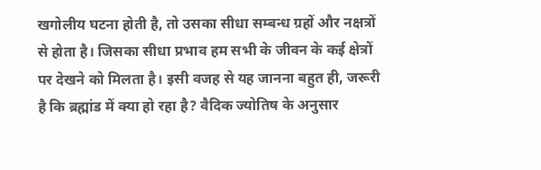खगोलीय घटना होती है, तो उसका सीधा सम्बन्ध ग्रहों और नक्षत्रों से होता है। जिसका सीधा प्रभाव हम सभी के जीवन के कई क्षेत्रों पर देखने को मिलता है। इसी वजह से यह जानना बहुत ही, जरूरी है कि ब्रह्मांड में क्या हो रहा है? वैदिक ज्योतिष के अनुसार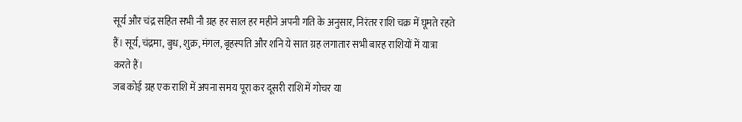सूर्य और चंद्र सहित सभी नौ ग्रह हर साल हर महीने अपनी गति के अनुसार, निरंतर राशि चक्र में घूमते रहते हैं। सूर्य, चंद्रमा, बुध, शुक्र, मंगल, बृहस्पति और शनि ये सात ग्रह लगातार सभी बारह राशियों में यात्रा करते हैं।
जब कोई ग्रह एक राशि में अपना समय पूरा कर दूसरी राशि में गोचर या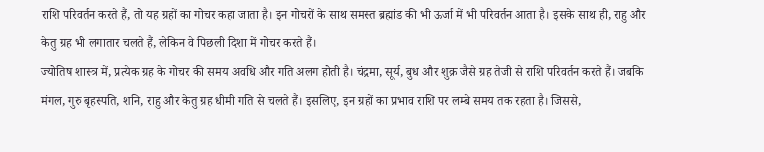राशि परिवर्तन करते हैं, तो यह ग्रहों का गोचर कहा जाता है। इन गोचरों के साथ समस्त ब्रह्मांड की भी ऊर्जा में भी परिवर्तन आता है। इसके साथ ही, राहु और केतु ग्रह भी लगातार चलते हैं, लेकिन वे पिछली दिशा में गोचर करते हैं।
ज्योतिष शास्त्र में, प्रत्येक ग्रह के गोचर की समय अवधि और गति अलग होती है। चंद्रमा, सूर्य, बुध और शुक्र जैसे ग्रह तेजी से राशि परिवर्तन करते हैं। जबकि मंगल, गुरु बृहस्पति, शनि, राहु और केतु ग्रह धीमी गति से चलते हैं। इसलिए, इन ग्रहों का प्रभाव राशि पर लम्बे समय तक रहता है। जिससे,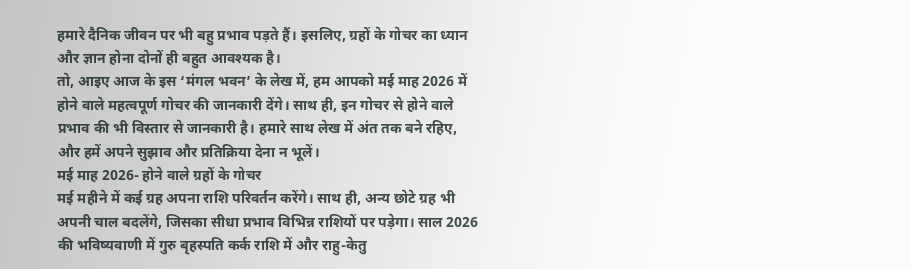हमारे दैनिक जीवन पर भी बहु प्रभाव पड़ते हैं। इसलिए, ग्रहों के गोचर का ध्यान और ज्ञान होना दोनों ही बहुत आवश्यक है।
तो, आइए आज के इस ‘मंगल भवन’ के लेख में, हम आपको मई माह 2026 में होने वाले महत्वपूर्ण गोचर की जानकारी देंगे। साथ ही, इन गोचर से होने वाले प्रभाव की भी विस्तार से जानकारी है। हमारे साथ लेख में अंत तक बने रहिए, और हमें अपने सुझाव और प्रतिक्रिया देना न भूलें।
मई माह 2026- होने वाले ग्रहों के गोचर
मई महीने में कई ग्रह अपना राशि परिवर्तन करेंगे। साथ ही, अन्य छोटे ग्रह भी अपनी चाल बदलेंगे, जिसका सीधा प्रभाव विभिन्न राशियों पर पड़ेगा। साल 2026 की भविष्यवाणी में गुरु बृहस्पति कर्क राशि में और राहु-केतु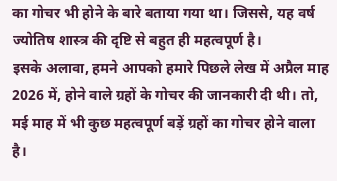का गोचर भी होने के बारे बताया गया था। जिससे, यह वर्ष ज्योतिष शास्त्र की दृष्टि से बहुत ही महत्वपूर्ण है।
इसके अलावा, हमने आपको हमारे पिछले लेख में अप्रैल माह 2026 में, होने वाले ग्रहों के गोचर की जानकारी दी थी। तो, मई माह में भी कुछ महत्वपूर्ण बड़ें ग्रहों का गोचर होने वाला है।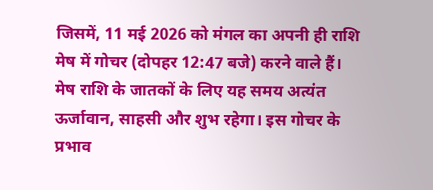जिसमें, 11 मई 2026 को मंगल का अपनी ही राशि मेष में गोचर (दोपहर 12:47 बजे) करने वाले हैं।
मेष राशि के जातकों के लिए यह समय अत्यंत ऊर्जावान, साहसी और शुभ रहेगा। इस गोचर के प्रभाव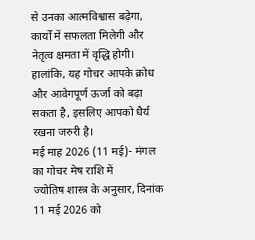से उनका आत्मविश्वास बढ़ेगा, कार्यों में सफलता मिलेगी और नेतृत्व क्षमता में वृद्धि होगी। हालांकि, यह गोचर आपके क्रोध और आवेगपूर्ण ऊर्जा को बढ़ा सकता है, इसलिए आपको धैर्य रखना जरुरी है।
मई माह 2026 (11 मई)- मंगल का गोचर मेष राशि में
ज्योतिष शास्त्र के अनुसार, दिनांक 11 मई 2026 को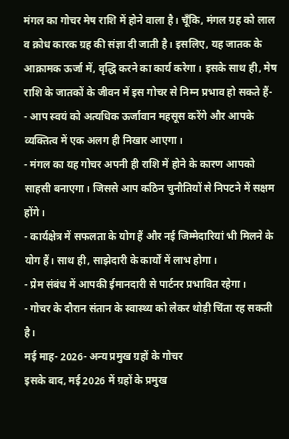मंगल का गोचर मेष राशि में होने वाला है। चूँकि, मंगल ग्रह को लाल व क्रोध कारक ग्रह की संज्ञा दी जाती है। इसलिए, यह जातक के आक्रामक ऊर्जा में, वृद्धि करने का कार्य करेगा। इसके साथ ही, मेष राशि के जातकों के जीवन में इस गोचर से निम्न प्रभाव हो सकते हैं-
- आप स्वयं को अत्यधिक ऊर्जावान महसूस करेंगे और आपके व्यक्तित्व में एक अलग ही निखार आएगा।
- मंगल का यह गोचर अपनी ही राशि में होने के कारण आपको साहसी बनाएगा। जिससे आप कठिन चुनौतियों से निपटने में सक्षम होंगे।
- कार्यक्षेत्र में सफलता के योग हैं और नई जिम्मेदारियां भी मिलने के योग हैं। साथ ही, साझेदारी के कार्यों में लाभ होगा।
- प्रेम संबंध में आपकी ईमानदारी से पार्टनर प्रभावित रहेगा।
- गोचर के दौरान संतान के स्वास्थ्य को लेकर थोड़ी चिंता रह सकती है।
मई माह- 2026- अन्य प्रमुख ग्रहों के गोचर
इसके बाद, मई 2026 में ग्रहों के प्रमुख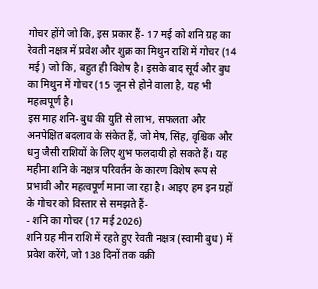गोचर होंगे जो कि, इस प्रकार हैं- 17 मई को शनि ग्रह का रेवती नक्षत्र में प्रवेश और शुक्र का मिथुन राशि में गोचर (14 मई) जो कि, बहुत ही विशेष है। इसके बाद सूर्य और बुध का मिथुन में गोचर (15 जून से होने वाला है, यह भी महत्वपूर्ण है।
इस माह शनि-बुध की युति से लाभ, सफलता और अनपेक्षित बदलाव के संकेत हैं, जो मेष, सिंह, वृश्चिक और धनु जैसी राशियों के लिए शुभ फलदायी हो सकते हैं। यह महीना शनि के नक्षत्र परिवर्तन के कारण विशेष रूप से प्रभावी और महत्वपूर्ण माना जा रहा है। आइए हम इन ग्रहों के गोचर को विस्तार से समझते हैं-
- शनि का गोचर (17 मई 2026)
शनि ग्रह मीन राशि में रहते हुए रेवती नक्षत्र (स्वामी बुध) में प्रवेश करेंगे, जो 138 दिनों तक वक्री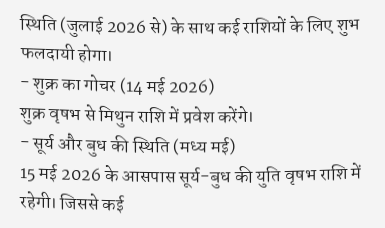स्थिति (जुलाई 2026 से) के साथ कई राशियों के लिए शुभ फलदायी होगा।
- शुक्र का गोचर (14 मई 2026)
शुक्र वृषभ से मिथुन राशि में प्रवेश करेंगे।
- सूर्य और बुध की स्थिति (मध्य मई)
15 मई 2026 के आसपास सूर्य-बुध की युति वृषभ राशि में रहेगी। जिससे कई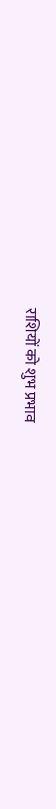राशियों को शुभ प्रभाव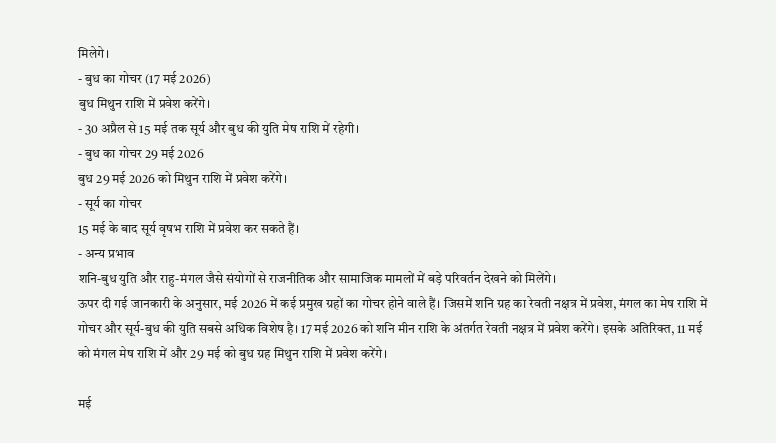मिलेगे।
- बुध का गोचर (17 मई 2026)
बुध मिथुन राशि में प्रवेश करेंगे।
- 30 अप्रैल से 15 मई तक सूर्य और बुध की युति मेष राशि में रहेगी।
- बुध का गोचर 29 मई 2026
बुध 29 मई 2026 को मिथुन राशि में प्रवेश करेंगे।
- सूर्य का गोचर
15 मई के बाद सूर्य वृषभ राशि में प्रवेश कर सकते हैं।
- अन्य प्रभाव
शनि-बुध युति और राहु-मंगल जैसे संयोगों से राजनीतिक और सामाजिक मामलों में बड़े परिवर्तन देखने को मिलेंगे।
ऊपर दी गई जानकारी के अनुसार, मई 2026 में कई प्रमुख ग्रहों का गोचर होने वाले हैं। जिसमें शनि ग्रह का रेवती नक्षत्र में प्रवेश, मंगल का मेष राशि में गोचर और सूर्य-बुध की युति सबसे अधिक विशेष है। 17 मई 2026 को शनि मीन राशि के अंतर्गत रेवती नक्षत्र में प्रवेश करेंगे। इसके अतिरिक्त, 11 मई को मंगल मेष राशि में और 29 मई को बुध ग्रह मिथुन राशि में प्रवेश करेंगे।

मई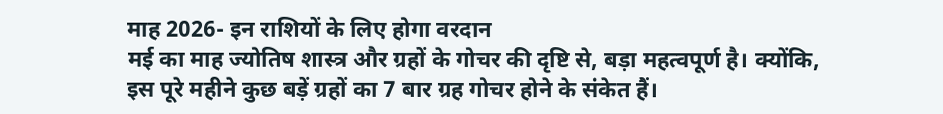माह 2026- इन राशियों के लिए होगा वरदान
मई का माह ज्योतिष शास्त्र और ग्रहों के गोचर की दृष्टि से, बड़ा महत्वपूर्ण है। क्योंकि, इस पूरे महीने कुछ बड़ें ग्रहों का 7 बार ग्रह गोचर होने के संकेत हैं।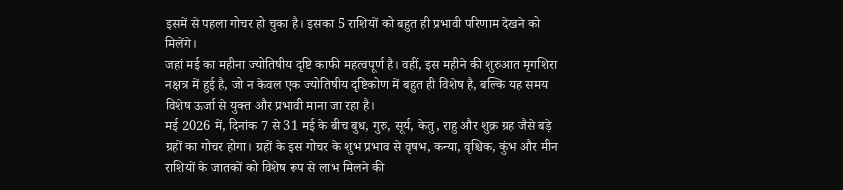इसमें से पहला गोचर हो चुका है। इसका 5 राशियों को बहुत ही प्रभावी परिणाम देखने को मिलेंगे।
जहां मई का महीना ज्योतिषीय दृष्टि काफी महत्वपूर्ण है। वहीं, इस महीने की शुरुआत मृगशिरा नक्षत्र में हुई है, जो न केवल एक ज्योतिषीय दृष्टिकोण में बहुत ही विशेष है, बल्कि यह समय विशेष ऊर्जा से युक्त और प्रभावी माना जा रहा है।
मई 2026 में, दिनांक 7 से 31 मई के बीच बुध, गुरु, सूर्य, केतु, राहु और शुक्र ग्रह जैसे बड़े ग्रहों का गोचर होगा। ग्रहों के इस गोचर के शुभ प्रभाव से वृषभ, कन्या, वृश्चिक, कुंभ और मीन राशियों के जातकों को विशेष रूप से लाभ मिलने की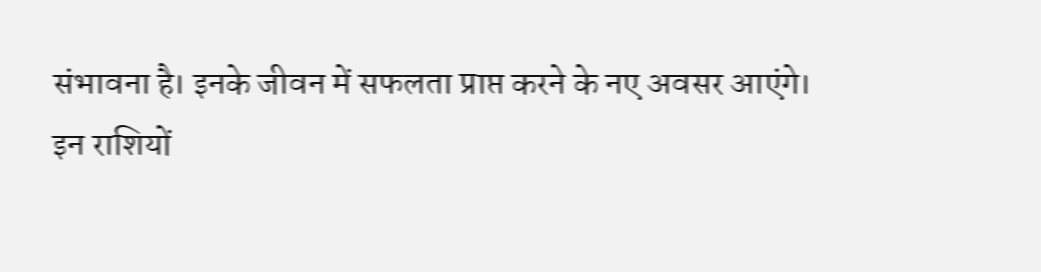संभावना है। इनके जीवन में सफलता प्राप्त करने के नए अवसर आएंगे।
इन राशियों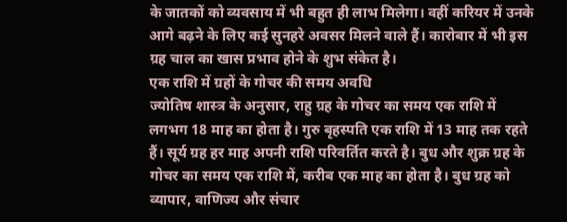के जातकों को व्यवसाय में भी बहुत ही लाभ मिलेगा। वहीं करियर में उनके आगे बढ़ने के लिए कई सुनहरे अवसर मिलने वाले हैं। कारोबार में भी इस ग्रह चाल का खास प्रभाव होने के शुभ संकेत है।
एक राशि में ग्रहों के गोचर की समय अवधि
ज्योतिष शास्त्र के अनुसार, राहु ग्रह के गोचर का समय एक राशि में लगभग 18 माह का होता है। गुरु बृहस्पति एक राशि में 13 माह तक रहते हैं। सूर्य ग्रह हर माह अपनी राशि परिवर्तित करते है। बुध और शुक्र ग्रह के गोचर का समय एक राशि में, करीब एक माह का होता है। बुध ग्रह को व्यापार, वाणिज्य और संचार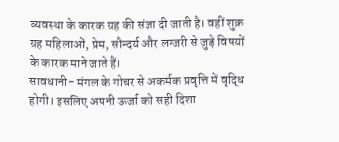व्यवस्था के कारक ग्रह की संज्ञा दी जाती है। वहीं शुक्र ग्रह महिलाओं, प्रेम, सौन्दर्य और लग्जरी से जुड़े विषयों के कारक माने जाते हैं।
सावधानी- मंगल के गोचर से अकर्मक प्रवृत्ति में वृद्धि होगी। इसलिए अपनी ऊर्जा को सही दिशा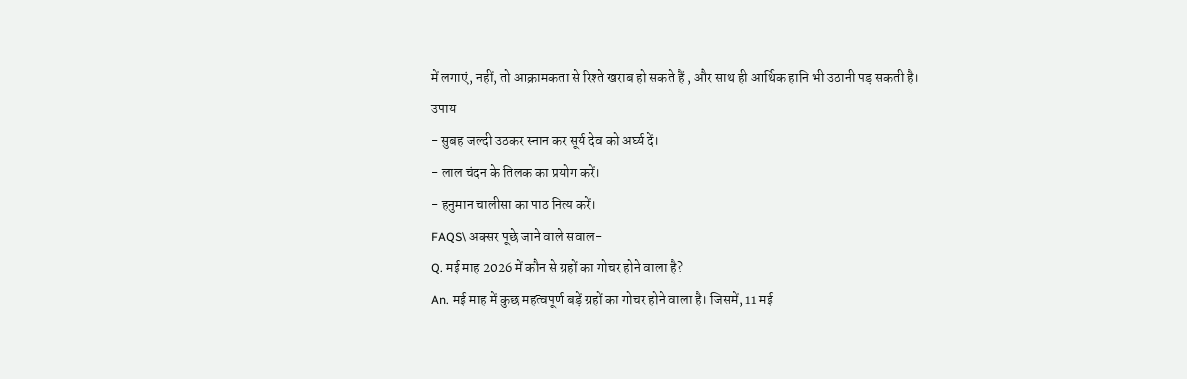में लगाएं, नहीं, तो आक्रामकता से रिश्ते खराब हो सकते हैं , और साथ ही आर्थिक हानि भी उठानी पड़ सकती है।
उपाय
- सुबह जल्दी उठकर स्नान कर सूर्य देव को अर्घ्य दें।
- लाल चंदन के तिलक का प्रयोग करें।
- हनुमान चालीसा का पाठ नित्य करें।
FAQS\ अक्सर पूछे जाने वाले सवाल-
Q. मई माह 2026 में कौन से ग्रहों का गोचर होने वाला है?
An. मई माह में कुछ महत्वपूर्ण बड़ें ग्रहों का गोचर होने वाला है। जिसमें, 11 मई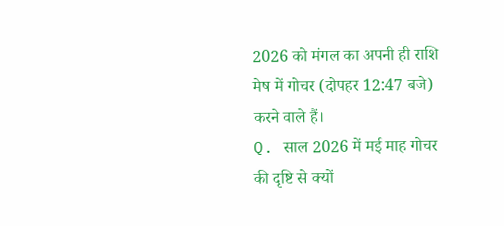2026 को मंगल का अपनी ही राशि मेष में गोचर (दोपहर 12:47 बजे) करने वाले हैं।
Q. साल 2026 में मई माह गोचर की दृष्टि से क्यों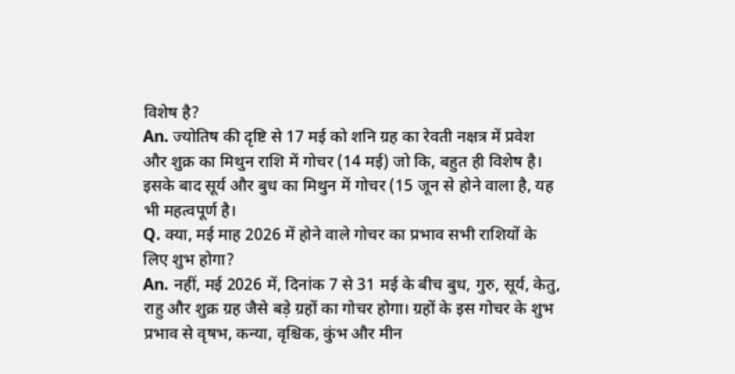विशेष है?
An. ज्योतिष की दृष्टि से 17 मई को शनि ग्रह का रेवती नक्षत्र में प्रवेश और शुक्र का मिथुन राशि में गोचर (14 मई) जो कि, बहुत ही विशेष है। इसके बाद सूर्य और बुध का मिथुन में गोचर (15 जून से होने वाला है, यह भी महत्वपूर्ण है।
Q. क्या, मई माह 2026 में होने वाले गोचर का प्रभाव सभी राशियों के लिए शुभ होगा?
An. नहीं, मई 2026 में, दिनांक 7 से 31 मई के बीच बुध, गुरु, सूर्य, केतु, राहु और शुक्र ग्रह जैसे बड़े ग्रहों का गोचर होगा। ग्रहों के इस गोचर के शुभ प्रभाव से वृषभ, कन्या, वृश्चिक, कुंभ और मीन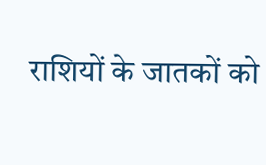राशियों के जातकों को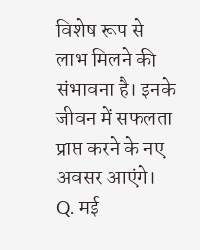विशेष रूप से लाभ मिलने की संभावना है। इनके जीवन में सफलता प्राप्त करने के नए अवसर आएंगे।
Q. मई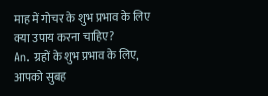माह में गोचर के शुभ प्रभाव के लिए क्या उपाय करना चाहिए?
An. ग्रहों के शुभ प्रभाव के लिए, आपको सुबह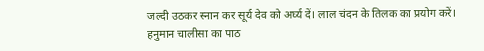जल्दी उठकर स्नान कर सूर्य देव को अर्घ्य दें। लाल चंदन के तिलक का प्रयोग करें। हनुमान चालीसा का पाठ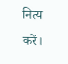नित्य करें।